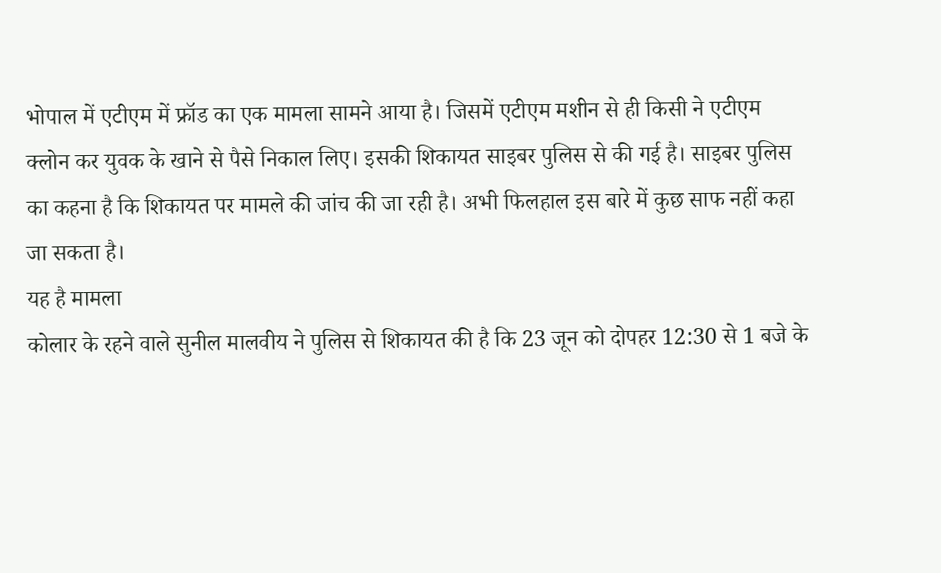भोपाल में एटीएम में फ्रॉड का एक मामला सामने आया है। जिसमें एटीएम मशीन से ही किसी ने एटीएम क्लोन कर युवक के खाने से पैसे निकाल लिए। इसकी शिकायत साइबर पुलिस से की गई है। साइबर पुलिस का कहना है कि शिकायत पर मामले की जांच की जा रही है। अभी फिलहाल इस बारे में कुछ साफ नहीं कहा जा सकता है।
यह है मामला
कोलार के रहने वाले सुनील मालवीय ने पुलिस से शिकायत की है कि 23 जून को दोपहर 12:30 से 1 बजे के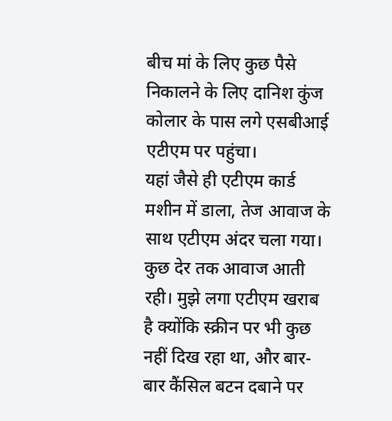बीच मां के लिए कुछ पैसे निकालने के लिए दानिश कुंज कोलार के पास लगे एसबीआई एटीएम पर पहुंचा।
यहां जैसे ही एटीएम कार्ड मशीन में डाला, तेज आवाज के साथ एटीएम अंदर चला गया। कुछ देर तक आवाज आती रही। मुझे लगा एटीएम खराब है क्योंकि स्क्रीन पर भी कुछ नहीं दिख रहा था, और बार-बार कैंसिल बटन दबाने पर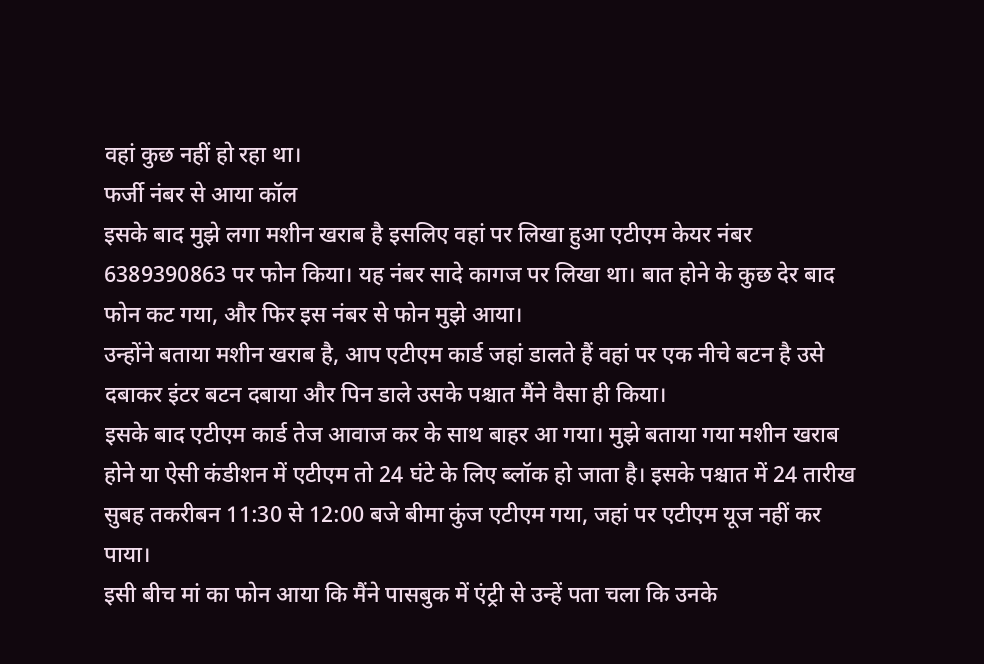वहां कुछ नहीं हो रहा था।
फर्जी नंबर से आया कॉल
इसके बाद मुझे लगा मशीन खराब है इसलिए वहां पर लिखा हुआ एटीएम केयर नंबर 6389390863 पर फोन किया। यह नंबर सादे कागज पर लिखा था। बात होने के कुछ देर बाद फोन कट गया, और फिर इस नंबर से फोन मुझे आया।
उन्होंने बताया मशीन खराब है, आप एटीएम कार्ड जहां डालते हैं वहां पर एक नीचे बटन है उसे दबाकर इंटर बटन दबाया और पिन डाले उसके पश्चात मैंने वैसा ही किया।
इसके बाद एटीएम कार्ड तेज आवाज कर के साथ बाहर आ गया। मुझे बताया गया मशीन खराब होने या ऐसी कंडीशन में एटीएम तो 24 घंटे के लिए ब्लॉक हो जाता है। इसके पश्चात में 24 तारीख सुबह तकरीबन 11:30 से 12:00 बजे बीमा कुंज एटीएम गया, जहां पर एटीएम यूज नहीं कर पाया।
इसी बीच मां का फोन आया कि मैंने पासबुक में एंट्री से उन्हें पता चला कि उनके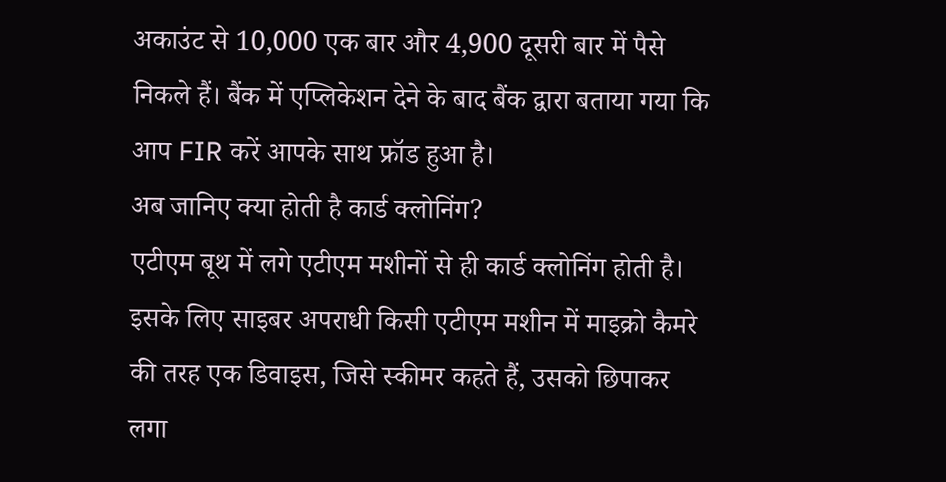अकाउंट से 10,000 एक बार और 4,900 दूसरी बार में पैसे निकले हैं। बैंक में एप्लिकेशन देने के बाद बैंक द्वारा बताया गया कि आप FIR करें आपके साथ फ्रॉड हुआ है।
अब जानिए क्या होती है कार्ड क्लोनिंग?
एटीएम बूथ में लगे एटीएम मशीनों से ही कार्ड क्लोनिंग होती है। इसके लिए साइबर अपराधी किसी एटीएम मशीन में माइक्रो कैमरे की तरह एक डिवाइस, जिसे स्कीमर कहते हैं, उसको छिपाकर लगा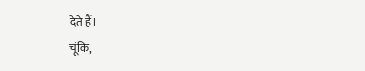देते हैं।
चूंकि,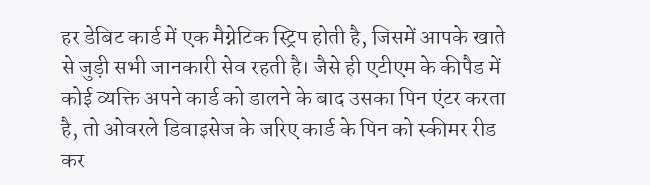हर डेबिट कार्ड में एक मैग्नेटिक स्ट्रिप होती है, जिसमें आपके खाते से जुड़ी सभी जानकारी सेव रहती है। जैसे ही एटीएम के कीपैड में कोई व्यक्ति अपने कार्ड को डालने के बाद उसका पिन एंटर करता है, तो ओवरले डिवाइसेज के जरिए कार्ड के पिन को स्कीमर रीड कर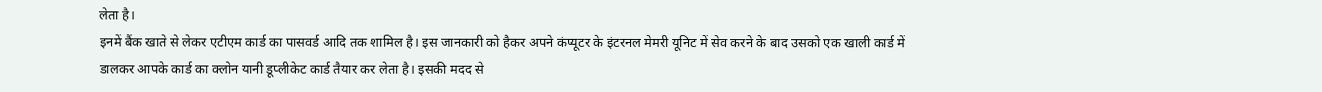लेता है।
इनमें बैंक खाते से लेकर एटीएम कार्ड का पासवर्ड आदि तक शामिल है। इस जानकारी को हैकर अपने कंप्यूटर के इंटरनल मेमरी यूनिट में सेव करने के बाद उसको एक खाली कार्ड में डालकर आपके कार्ड का क्लोन यानी डूप्लीकेट कार्ड तैयार कर लेता है। इसकी मदद से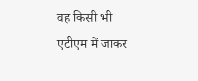वह किसी भी एटीएम में जाकर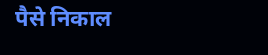पैसे निकाल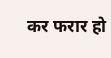कर फरार हो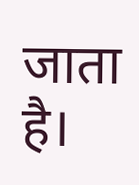जाता है।